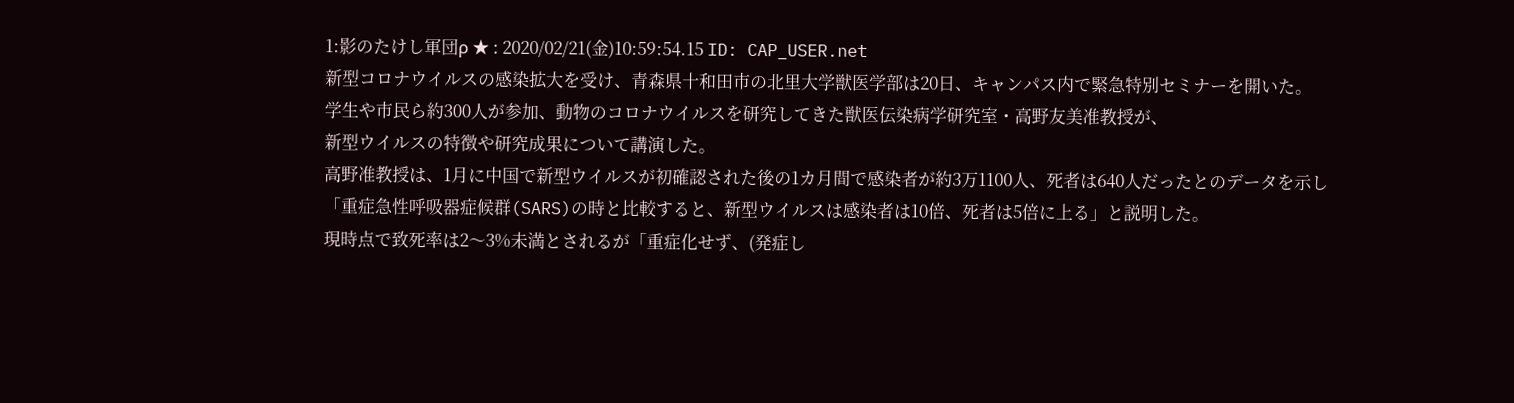1:影のたけし軍団ρ ★ : 2020/02/21(金)10:59:54.15 ID: CAP_USER.net
新型コロナウイルスの感染拡大を受け、青森県十和田市の北里大学獣医学部は20日、キャンパス内で緊急特別セミナーを開いた。
学生や市民ら約300人が参加、動物のコロナウイルスを研究してきた獣医伝染病学研究室・高野友美准教授が、
新型ウイルスの特徴や研究成果について講演した。
高野准教授は、1月に中国で新型ウイルスが初確認された後の1カ月間で感染者が約3万1100人、死者は640人だったとのデータを示し
「重症急性呼吸器症候群(SARS)の時と比較すると、新型ウイルスは感染者は10倍、死者は5倍に上る」と説明した。
現時点で致死率は2〜3%未満とされるが「重症化せず、(発症し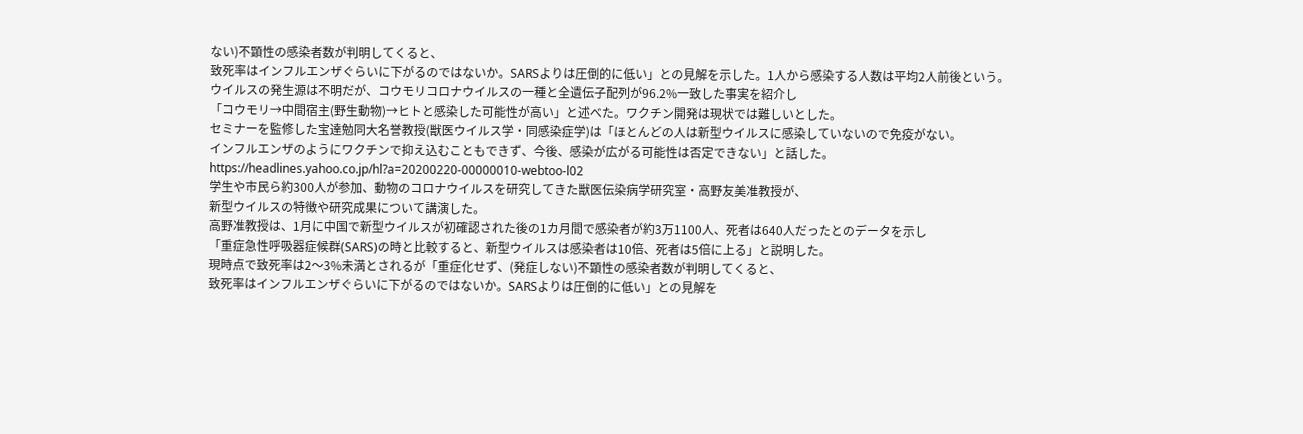ない)不顕性の感染者数が判明してくると、
致死率はインフルエンザぐらいに下がるのではないか。SARSよりは圧倒的に低い」との見解を示した。1人から感染する人数は平均2人前後という。
ウイルスの発生源は不明だが、コウモリコロナウイルスの一種と全遺伝子配列が96.2%一致した事実を紹介し
「コウモリ→中間宿主(野生動物)→ヒトと感染した可能性が高い」と述べた。ワクチン開発は現状では難しいとした。
セミナーを監修した宝達勉同大名誉教授(獣医ウイルス学・同感染症学)は「ほとんどの人は新型ウイルスに感染していないので免疫がない。
インフルエンザのようにワクチンで抑え込むこともできず、今後、感染が広がる可能性は否定できない」と話した。
https://headlines.yahoo.co.jp/hl?a=20200220-00000010-webtoo-l02
学生や市民ら約300人が参加、動物のコロナウイルスを研究してきた獣医伝染病学研究室・高野友美准教授が、
新型ウイルスの特徴や研究成果について講演した。
高野准教授は、1月に中国で新型ウイルスが初確認された後の1カ月間で感染者が約3万1100人、死者は640人だったとのデータを示し
「重症急性呼吸器症候群(SARS)の時と比較すると、新型ウイルスは感染者は10倍、死者は5倍に上る」と説明した。
現時点で致死率は2〜3%未満とされるが「重症化せず、(発症しない)不顕性の感染者数が判明してくると、
致死率はインフルエンザぐらいに下がるのではないか。SARSよりは圧倒的に低い」との見解を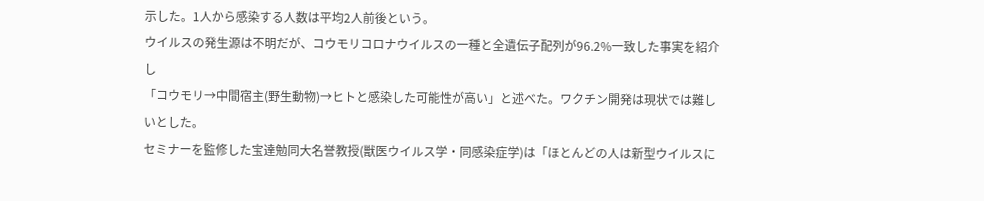示した。1人から感染する人数は平均2人前後という。
ウイルスの発生源は不明だが、コウモリコロナウイルスの一種と全遺伝子配列が96.2%一致した事実を紹介し
「コウモリ→中間宿主(野生動物)→ヒトと感染した可能性が高い」と述べた。ワクチン開発は現状では難しいとした。
セミナーを監修した宝達勉同大名誉教授(獣医ウイルス学・同感染症学)は「ほとんどの人は新型ウイルスに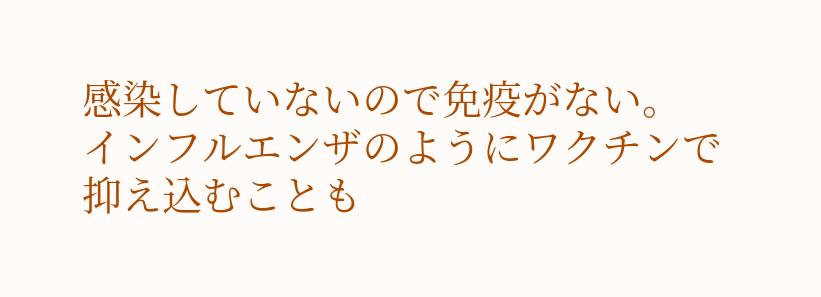感染していないので免疫がない。
インフルエンザのようにワクチンで抑え込むことも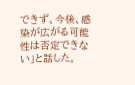できず、今後、感染が広がる可能性は否定できない」と話した。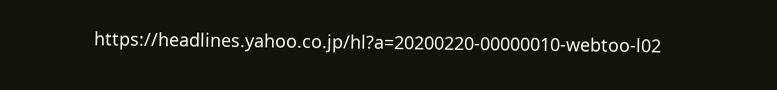https://headlines.yahoo.co.jp/hl?a=20200220-00000010-webtoo-l02